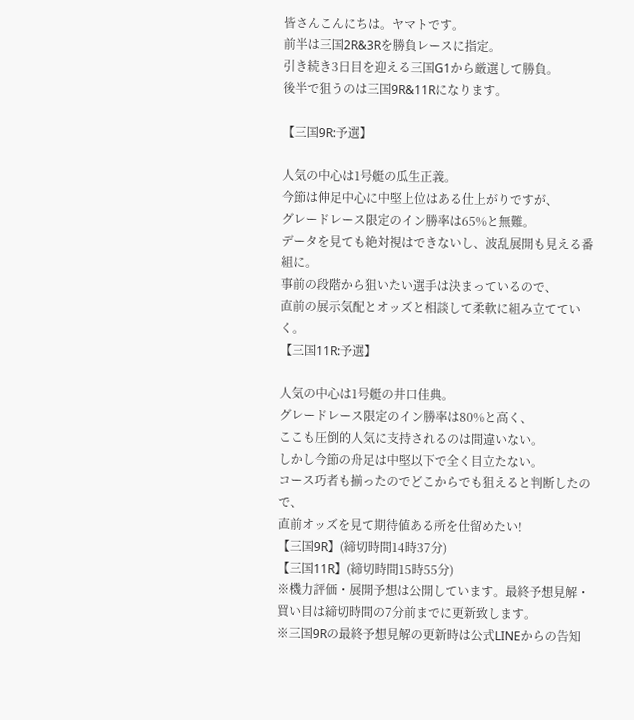皆さんこんにちは。ヤマトです。
前半は三国2R&3Rを勝負レースに指定。
引き続き3日目を迎える三国G1から厳選して勝負。
後半で狙うのは三国9R&11Rになります。

【三国9R:予選】

人気の中心は1号艇の瓜生正義。
今節は伸足中心に中堅上位はある仕上がりですが、
グレードレース限定のイン勝率は65%と無難。
データを見ても絶対視はできないし、波乱展開も見える番組に。
事前の段階から狙いたい選手は決まっているので、
直前の展示気配とオッズと相談して柔軟に組み立てていく。
【三国11R:予選】

人気の中心は1号艇の井口佳典。
グレードレース限定のイン勝率は80%と高く、
ここも圧倒的人気に支持されるのは間違いない。
しかし今節の舟足は中堅以下で全く目立たない。
コース巧者も揃ったのでどこからでも狙えると判断したので、
直前オッズを見て期待値ある所を仕留めたい!
【三国9R】(締切時間14時37分)
【三国11R】(締切時間15時55分)
※機力評価・展開予想は公開しています。最終予想見解・買い目は締切時間の7分前までに更新致します。
※三国9Rの最終予想見解の更新時は公式LINEからの告知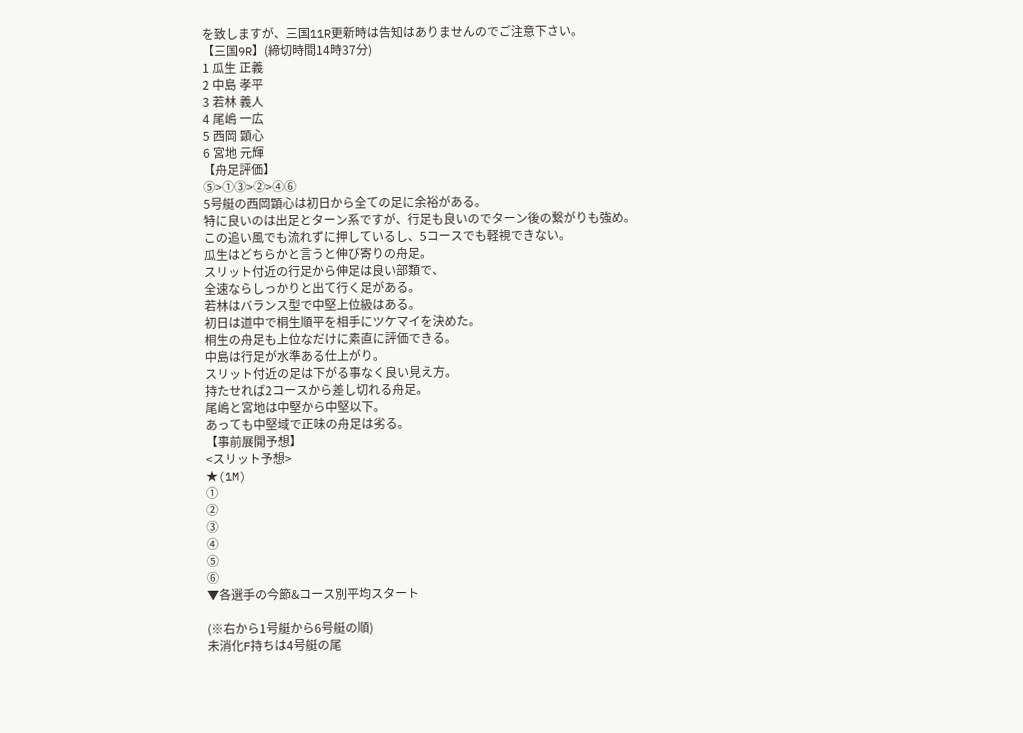を致しますが、三国11R更新時は告知はありませんのでご注意下さい。
【三国9R】(締切時間14時37分)
1 瓜生 正義
2 中島 孝平
3 若林 義人
4 尾嶋 一広
5 西岡 顕心
6 宮地 元輝
【舟足評価】
⑤>①③>②>④⑥
5号艇の西岡顕心は初日から全ての足に余裕がある。
特に良いのは出足とターン系ですが、行足も良いのでターン後の繋がりも強め。
この追い風でも流れずに押しているし、5コースでも軽視できない。
瓜生はどちらかと言うと伸び寄りの舟足。
スリット付近の行足から伸足は良い部類で、
全速ならしっかりと出て行く足がある。
若林はバランス型で中堅上位級はある。
初日は道中で桐生順平を相手にツケマイを決めた。
桐生の舟足も上位なだけに素直に評価できる。
中島は行足が水準ある仕上がり。
スリット付近の足は下がる事なく良い見え方。
持たせれば2コースから差し切れる舟足。
尾嶋と宮地は中堅から中堅以下。
あっても中堅域で正味の舟足は劣る。
【事前展開予想】
<スリット予想>
★(1M)
①
②
③
④
⑤
⑥
▼各選手の今節&コース別平均スタート

(※右から1号艇から6号艇の順)
未消化F持ちは4号艇の尾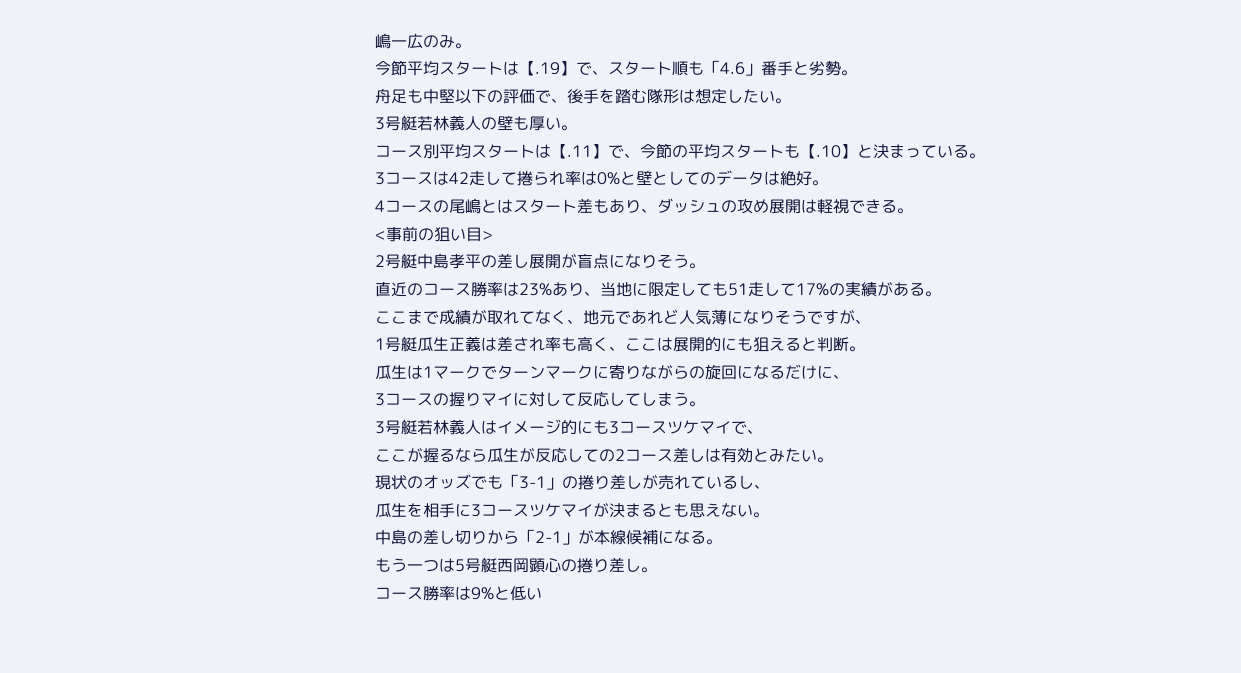嶋一広のみ。
今節平均スタートは【.19】で、スタート順も「4.6」番手と劣勢。
舟足も中堅以下の評価で、後手を踏む隊形は想定したい。
3号艇若林義人の壁も厚い。
コース別平均スタートは【.11】で、今節の平均スタートも【.10】と決まっている。
3コースは42走して捲られ率は0%と壁としてのデータは絶好。
4コースの尾嶋とはスタート差もあり、ダッシュの攻め展開は軽視できる。
<事前の狙い目>
2号艇中島孝平の差し展開が盲点になりそう。
直近のコース勝率は23%あり、当地に限定しても51走して17%の実績がある。
ここまで成績が取れてなく、地元であれど人気薄になりそうですが、
1号艇瓜生正義は差され率も高く、ここは展開的にも狙えると判断。
瓜生は1マークでターンマークに寄りながらの旋回になるだけに、
3コースの握りマイに対して反応してしまう。
3号艇若林義人はイメージ的にも3コースツケマイで、
ここが握るなら瓜生が反応しての2コース差しは有効とみたい。
現状のオッズでも「3-1」の捲り差しが売れているし、
瓜生を相手に3コースツケマイが決まるとも思えない。
中島の差し切りから「2-1」が本線候補になる。
もう一つは5号艇西岡顕心の捲り差し。
コース勝率は9%と低い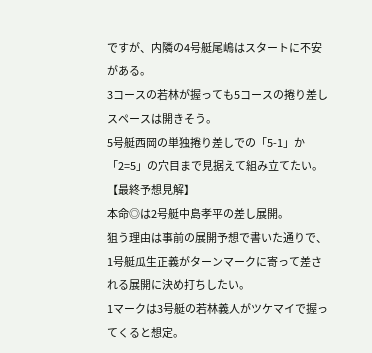ですが、内隣の4号艇尾嶋はスタートに不安がある。
3コースの若林が握っても5コースの捲り差しスペースは開きそう。
5号艇西岡の単独捲り差しでの「5-1」か「2=5」の穴目まで見据えて組み立てたい。
【最終予想見解】
本命◎は2号艇中島孝平の差し展開。
狙う理由は事前の展開予想で書いた通りで、
1号艇瓜生正義がターンマークに寄って差される展開に決め打ちしたい。
1マークは3号艇の若林義人がツケマイで握ってくると想定。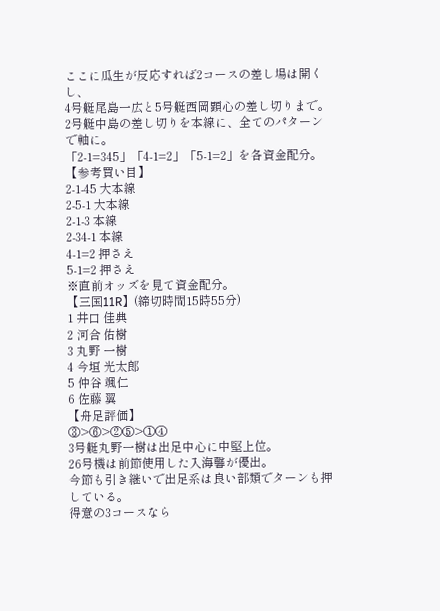ここに瓜生が反応すれば2コースの差し場は開くし、
4号艇尾島一広と5号艇西岡顕心の差し切りまで。
2号艇中島の差し切りを本線に、全てのパターンで軸に。
「2-1=345」「4-1=2」「5-1=2」を各資金配分。
【参考買い目】
2-1-45 大本線
2-5-1 大本線
2-1-3 本線
2-34-1 本線
4-1=2 押さえ
5-1=2 押さえ
※直前オッズを見て資金配分。
【三国11R】(締切時間15時55分)
1 井口 佳典
2 河合 佑樹
3 丸野 一樹
4 今垣 光太郎
5 仲谷 颯仁
6 佐藤 翼
【舟足評価】
③>⑥>②⑤>①④
3号艇丸野一樹は出足中心に中堅上位。
26号機は前節使用した入海馨が優出。
今節も引き継いで出足系は良い部類でターンも押している。
得意の3コースなら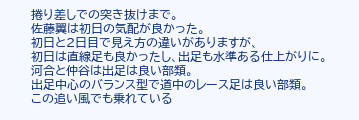捲り差しでの突き抜けまで。
佐藤翼は初日の気配が良かった。
初日と2日目で見え方の違いがありますが、
初日は直線足も良かったし、出足も水準ある仕上がりに。
河合と仲谷は出足は良い部類。
出足中心のバランス型で道中のレース足は良い部類。
この追い風でも乗れている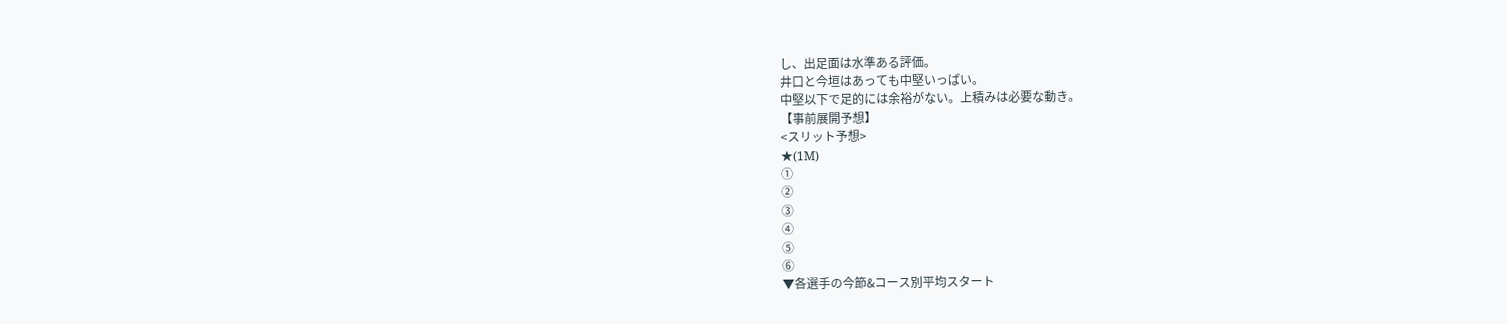し、出足面は水準ある評価。
井口と今垣はあっても中堅いっぱい。
中堅以下で足的には余裕がない。上積みは必要な動き。
【事前展開予想】
<スリット予想>
★(1M)
①
②
③
④
⑤
⑥
▼各選手の今節&コース別平均スタート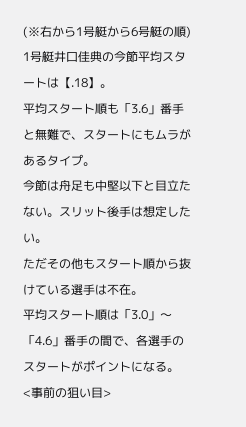(※右から1号艇から6号艇の順)
1号艇井口佳典の今節平均スタートは【.18】。
平均スタート順も「3.6」番手と無難で、スタートにもムラがあるタイプ。
今節は舟足も中堅以下と目立たない。スリット後手は想定したい。
ただその他もスタート順から抜けている選手は不在。
平均スタート順は「3.0」〜「4.6」番手の間で、各選手のスタートがポイントになる。
<事前の狙い目>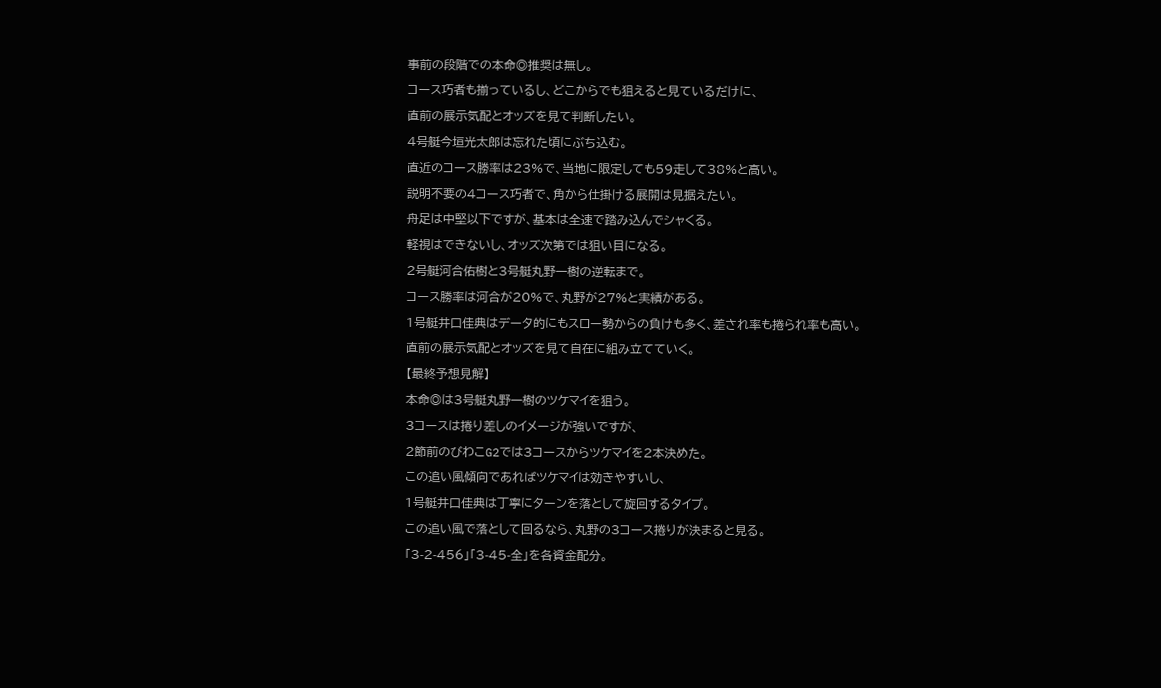事前の段階での本命◎推奨は無し。
コース巧者も揃っているし、どこからでも狙えると見ているだけに、
直前の展示気配とオッズを見て判断したい。
4号艇今垣光太郎は忘れた頃にぶち込む。
直近のコース勝率は23%で、当地に限定しても59走して38%と高い。
説明不要の4コース巧者で、角から仕掛ける展開は見据えたい。
舟足は中堅以下ですが、基本は全速で踏み込んでシャくる。
軽視はできないし、オッズ次第では狙い目になる。
2号艇河合佑樹と3号艇丸野一樹の逆転まで。
コース勝率は河合が20%で、丸野が27%と実績がある。
1号艇井口佳典はデータ的にもスロー勢からの負けも多く、差され率も捲られ率も高い。
直前の展示気配とオッズを見て自在に組み立てていく。
【最終予想見解】
本命◎は3号艇丸野一樹のツケマイを狙う。
3コースは捲り差しのイメージが強いですが、
2節前のびわこG2では3コースからツケマイを2本決めた。
この追い風傾向であればツケマイは効きやすいし、
1号艇井口佳典は丁寧にターンを落として旋回するタイプ。
この追い風で落として回るなら、丸野の3コース捲りが決まると見る。
「3-2-456」「3-45-全」を各資金配分。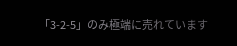「3-2-5」のみ極端に売れています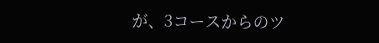が、3コースからのツ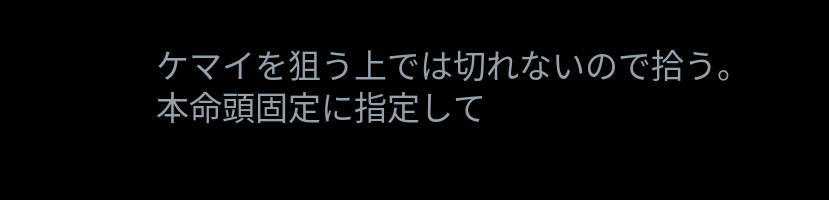ケマイを狙う上では切れないので拾う。
本命頭固定に指定して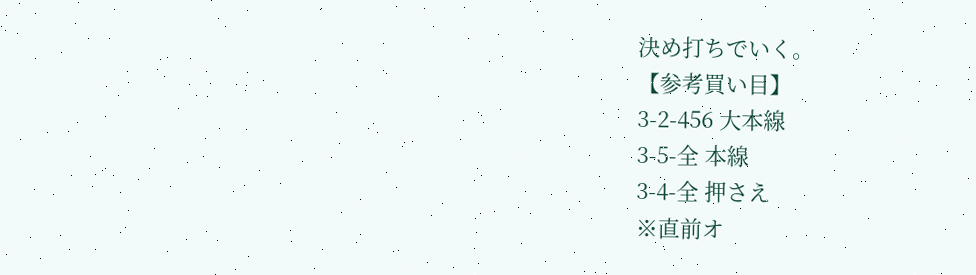決め打ちでいく。
【参考買い目】
3-2-456 大本線
3-5-全 本線
3-4-全 押さえ
※直前オ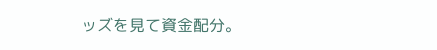ッズを見て資金配分。